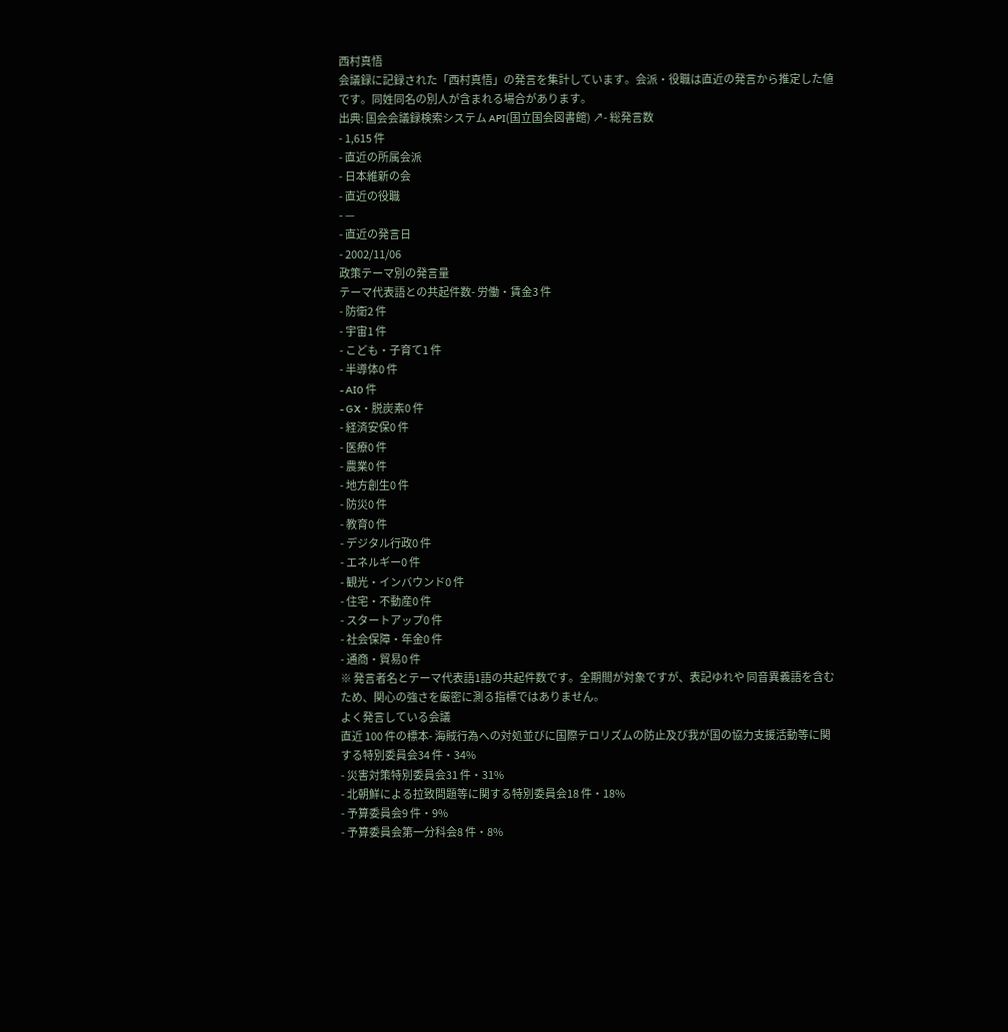西村真悟
会議録に記録された「西村真悟」の発言を集計しています。会派・役職は直近の発言から推定した値です。同姓同名の別人が含まれる場合があります。
出典: 国会会議録検索システム API(国立国会図書館) ↗- 総発言数
- 1,615 件
- 直近の所属会派
- 日本維新の会
- 直近の役職
- —
- 直近の発言日
- 2002/11/06
政策テーマ別の発言量
テーマ代表語との共起件数- 労働・賃金3 件
- 防衛2 件
- 宇宙1 件
- こども・子育て1 件
- 半導体0 件
- AI0 件
- GX・脱炭素0 件
- 経済安保0 件
- 医療0 件
- 農業0 件
- 地方創生0 件
- 防災0 件
- 教育0 件
- デジタル行政0 件
- エネルギー0 件
- 観光・インバウンド0 件
- 住宅・不動産0 件
- スタートアップ0 件
- 社会保障・年金0 件
- 通商・貿易0 件
※ 発言者名とテーマ代表語1語の共起件数です。全期間が対象ですが、表記ゆれや 同音異義語を含むため、関心の強さを厳密に測る指標ではありません。
よく発言している会議
直近 100 件の標本- 海賊行為への対処並びに国際テロリズムの防止及び我が国の協力支援活動等に関する特別委員会34 件・34%
- 災害対策特別委員会31 件・31%
- 北朝鮮による拉致問題等に関する特別委員会18 件・18%
- 予算委員会9 件・9%
- 予算委員会第一分科会8 件・8%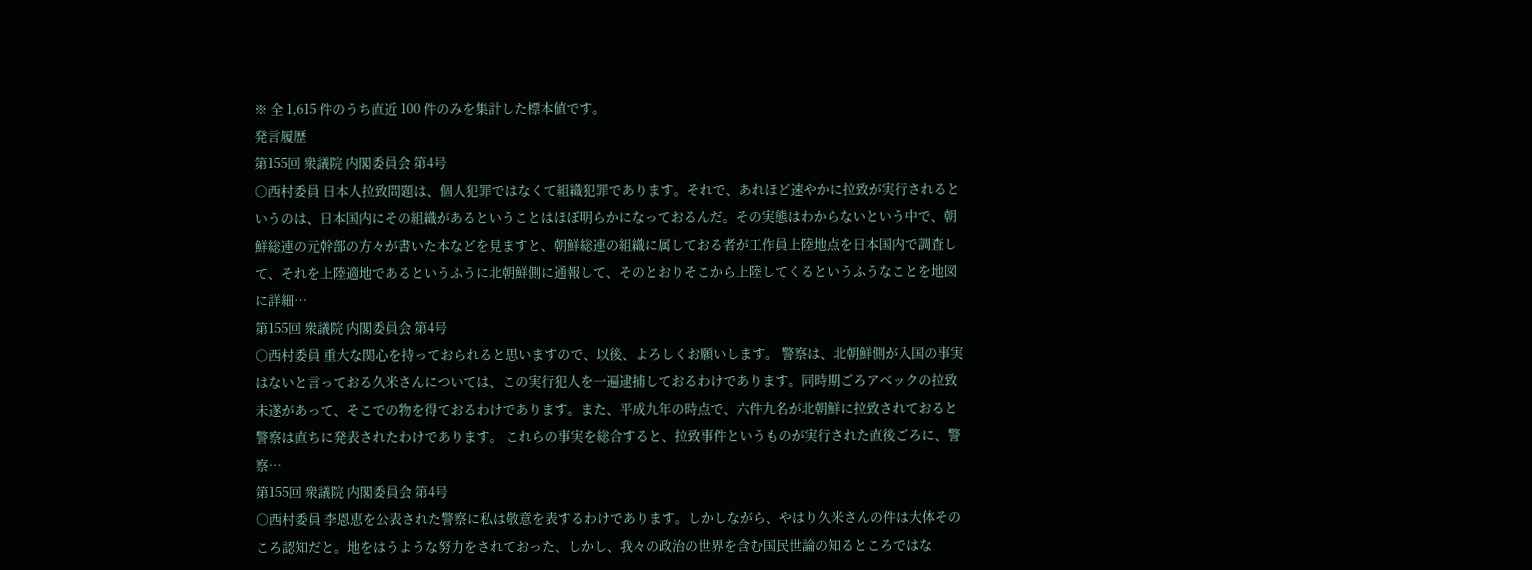※ 全 1,615 件のうち直近 100 件のみを集計した標本値です。
発言履歴
第155回 衆議院 内閣委員会 第4号
○西村委員 日本人拉致問題は、個人犯罪ではなくて組織犯罪であります。それで、あれほど速やかに拉致が実行されるというのは、日本国内にその組織があるということはほぼ明らかになっておるんだ。その実態はわからないという中で、朝鮮総連の元幹部の方々が書いた本などを見ますと、朝鮮総連の組織に属しておる者が工作員上陸地点を日本国内で調査して、それを上陸適地であるというふうに北朝鮮側に通報して、そのとおりそこから上陸してくるというふうなことを地図に詳細…
第155回 衆議院 内閣委員会 第4号
○西村委員 重大な関心を持っておられると思いますので、以後、よろしくお願いします。 警察は、北朝鮮側が入国の事実はないと言っておる久米さんについては、この実行犯人を一遍逮捕しておるわけであります。同時期ごろアベックの拉致未遂があって、そこでの物を得ておるわけであります。また、平成九年の時点で、六件九名が北朝鮮に拉致されておると警察は直ちに発表されたわけであります。 これらの事実を総合すると、拉致事件というものが実行された直後ごろに、警察…
第155回 衆議院 内閣委員会 第4号
○西村委員 李恩恵を公表された警察に私は敬意を表するわけであります。しかしながら、やはり久米さんの件は大体そのころ認知だと。地をはうような努力をされておった、しかし、我々の政治の世界を含む国民世論の知るところではな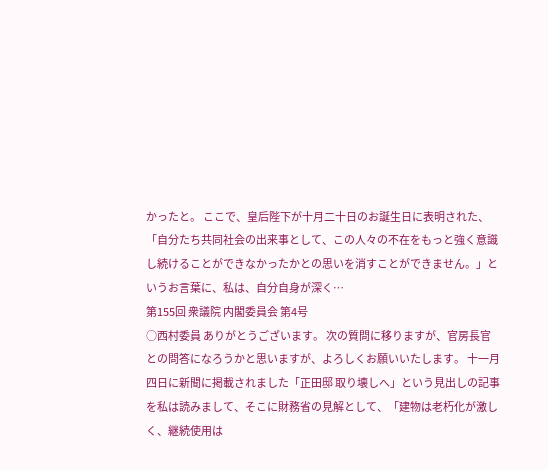かったと。 ここで、皇后陛下が十月二十日のお誕生日に表明された、「自分たち共同社会の出来事として、この人々の不在をもっと強く意識し続けることができなかったかとの思いを消すことができません。」というお言葉に、私は、自分自身が深く…
第155回 衆議院 内閣委員会 第4号
○西村委員 ありがとうございます。 次の質問に移りますが、官房長官との問答になろうかと思いますが、よろしくお願いいたします。 十一月四日に新聞に掲載されました「正田邸 取り壊しへ」という見出しの記事を私は読みまして、そこに財務省の見解として、「建物は老朽化が激しく、継続使用は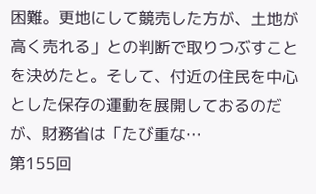困難。更地にして競売した方が、土地が高く売れる」との判断で取りつぶすことを決めたと。そして、付近の住民を中心とした保存の運動を展開しておるのだが、財務省は「たび重な…
第155回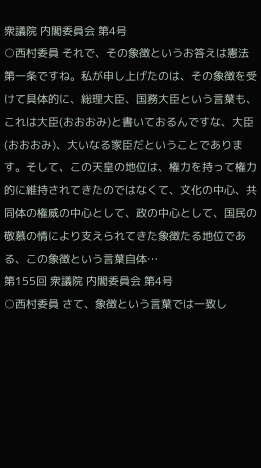衆議院 内閣委員会 第4号
○西村委員 それで、その象徴というお答えは憲法第一条ですね。私が申し上げたのは、その象徴を受けて具体的に、総理大臣、国務大臣という言葉も、これは大臣(おおおみ)と書いておるんですな、大臣(おおおみ)、大いなる家臣だということであります。そして、この天皇の地位は、権力を持って権力的に維持されてきたのではなくて、文化の中心、共同体の権威の中心として、政の中心として、国民の敬慕の情により支えられてきた象徴たる地位である、この象徴という言葉自体…
第155回 衆議院 内閣委員会 第4号
○西村委員 さて、象徴という言葉では一致し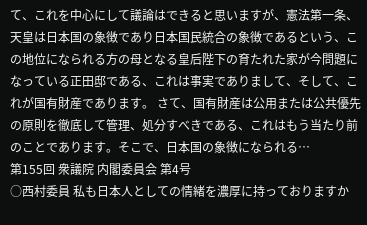て、これを中心にして議論はできると思いますが、憲法第一条、天皇は日本国の象徴であり日本国民統合の象徴であるという、この地位になられる方の母となる皇后陛下の育たれた家が今問題になっている正田邸である、これは事実でありまして、そして、これが国有財産であります。 さて、国有財産は公用または公共優先の原則を徹底して管理、処分すべきである、これはもう当たり前のことであります。そこで、日本国の象徴になられる…
第155回 衆議院 内閣委員会 第4号
○西村委員 私も日本人としての情緒を濃厚に持っておりますか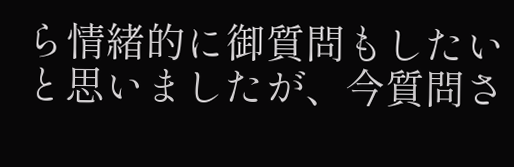ら情緒的に御質問もしたいと思いましたが、今質問さ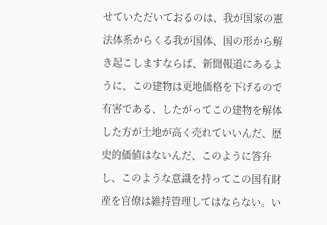せていただいておるのは、我が国家の憲法体系からくる我が国体、国の形から解き起こしますならば、新聞報道にあるように、この建物は更地価格を下げるので有害である、したがってこの建物を解体した方が土地が高く売れていいんだ、歴史的価値はないんだ、このように答弁し、このような意識を持ってこの国有財産を官僚は維持管理してはならない。い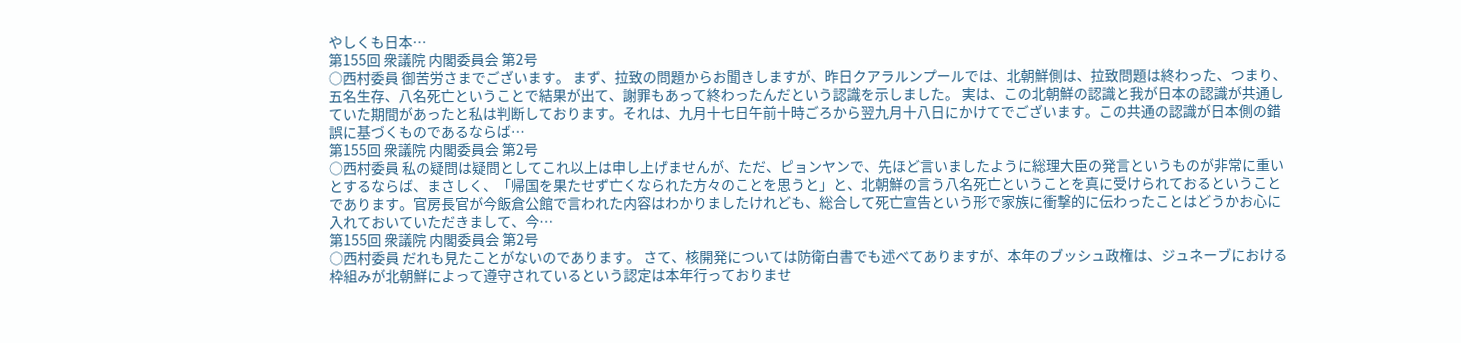やしくも日本…
第155回 衆議院 内閣委員会 第2号
○西村委員 御苦労さまでございます。 まず、拉致の問題からお聞きしますが、昨日クアラルンプールでは、北朝鮮側は、拉致問題は終わった、つまり、五名生存、八名死亡ということで結果が出て、謝罪もあって終わったんだという認識を示しました。 実は、この北朝鮮の認識と我が日本の認識が共通していた期間があったと私は判断しております。それは、九月十七日午前十時ごろから翌九月十八日にかけてでございます。この共通の認識が日本側の錯誤に基づくものであるならば…
第155回 衆議院 内閣委員会 第2号
○西村委員 私の疑問は疑問としてこれ以上は申し上げませんが、ただ、ピョンヤンで、先ほど言いましたように総理大臣の発言というものが非常に重いとするならば、まさしく、「帰国を果たせず亡くなられた方々のことを思うと」と、北朝鮮の言う八名死亡ということを真に受けられておるということであります。官房長官が今飯倉公館で言われた内容はわかりましたけれども、総合して死亡宣告という形で家族に衝撃的に伝わったことはどうかお心に入れておいていただきまして、今…
第155回 衆議院 内閣委員会 第2号
○西村委員 だれも見たことがないのであります。 さて、核開発については防衛白書でも述べてありますが、本年のブッシュ政権は、ジュネーブにおける枠組みが北朝鮮によって遵守されているという認定は本年行っておりませ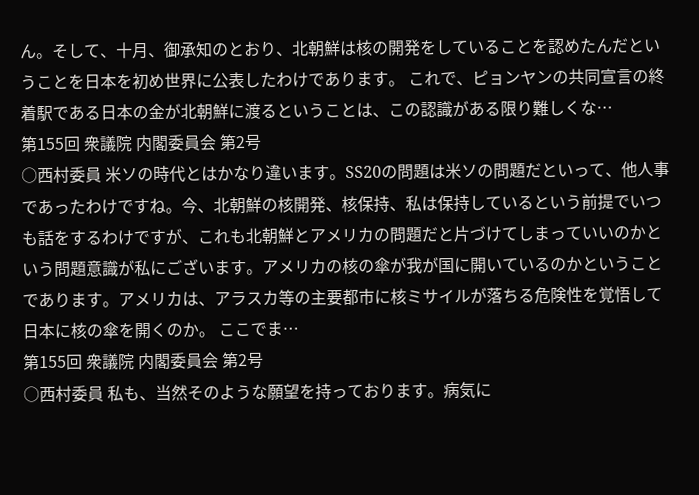ん。そして、十月、御承知のとおり、北朝鮮は核の開発をしていることを認めたんだということを日本を初め世界に公表したわけであります。 これで、ピョンヤンの共同宣言の終着駅である日本の金が北朝鮮に渡るということは、この認識がある限り難しくな…
第155回 衆議院 内閣委員会 第2号
○西村委員 米ソの時代とはかなり違います。SS20の問題は米ソの問題だといって、他人事であったわけですね。今、北朝鮮の核開発、核保持、私は保持しているという前提でいつも話をするわけですが、これも北朝鮮とアメリカの問題だと片づけてしまっていいのかという問題意識が私にございます。アメリカの核の傘が我が国に開いているのかということであります。アメリカは、アラスカ等の主要都市に核ミサイルが落ちる危険性を覚悟して日本に核の傘を開くのか。 ここでま…
第155回 衆議院 内閣委員会 第2号
○西村委員 私も、当然そのような願望を持っております。病気に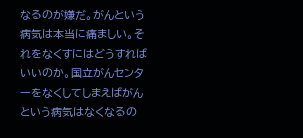なるのが嫌だ。がんという病気は本当に痛ましい。それをなくすにはどうすればいいのか。国立がんセンターをなくしてしまえばがんという病気はなくなるの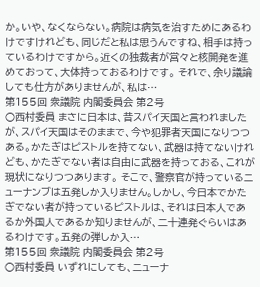か。いや、なくならない。病院は病気を治すためにあるわけですけれども、同じだと私は思うんですね、相手は持っているわけですから。近くの独裁者が営々と核開発を進めておって、大体持っておるわけです。 それで、余り議論しても仕方がありませんが、私は…
第155回 衆議院 内閣委員会 第2号
○西村委員 まさに日本は、昔スパイ天国と言われましたが、スパイ天国はそのままで、今や犯罪者天国になりつつある。かたぎはピストルを持てない、武器は持てないけれども、かたぎでない者は自由に武器を持っておる、これが現状になりつつあります。 そこで、警察官が持っているニューナンブは五発しか入りません。しかし、今日本でかたぎでない者が持っているピストルは、それは日本人であるか外国人であるか知りませんが、二十連発ぐらいはあるわけです。五発の弾しか入…
第155回 衆議院 内閣委員会 第2号
○西村委員 いずれにしても、ニューナ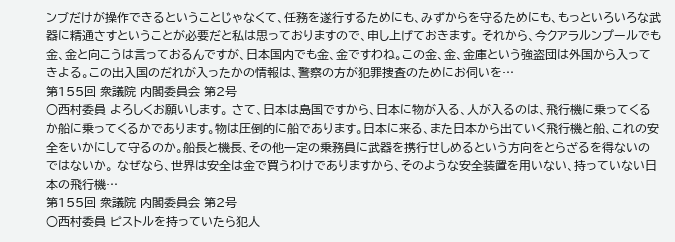ンブだけが操作できるということじゃなくて、任務を遂行するためにも、みずからを守るためにも、もっといろいろな武器に精通さすということが必要だと私は思っておりますので、申し上げておきます。 それから、今クアラルンプールでも金、金と向こうは言っておるんですが、日本国内でも金、金ですわね。この金、金、金庫という強盗団は外国から入ってきよる。この出入国のだれが入ったかの情報は、警察の方が犯罪捜査のためにお伺いを…
第155回 衆議院 内閣委員会 第2号
○西村委員 よろしくお願いします。 さて、日本は島国ですから、日本に物が入る、人が入るのは、飛行機に乗ってくるか船に乗ってくるかであります。物は圧倒的に船であります。日本に来る、また日本から出ていく飛行機と船、これの安全をいかにして守るのか。船長と機長、その他一定の乗務員に武器を携行せしめるという方向をとらざるを得ないのではないか。 なぜなら、世界は安全は金で買うわけでありますから、そのような安全装置を用いない、持っていない日本の飛行機…
第155回 衆議院 内閣委員会 第2号
○西村委員 ピストルを持っていたら犯人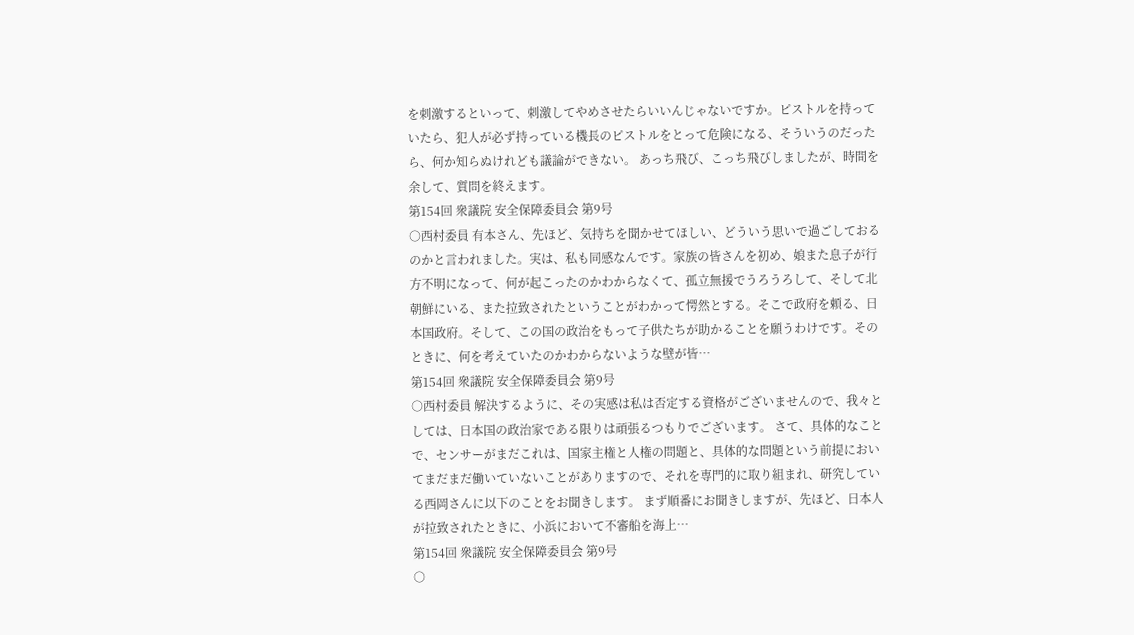を刺激するといって、刺激してやめさせたらいいんじゃないですか。ピストルを持っていたら、犯人が必ず持っている機長のピストルをとって危険になる、そういうのだったら、何か知らぬけれども議論ができない。 あっち飛び、こっち飛びしましたが、時間を余して、質問を終えます。
第154回 衆議院 安全保障委員会 第9号
○西村委員 有本さん、先ほど、気持ちを聞かせてほしい、どういう思いで過ごしておるのかと言われました。実は、私も同感なんです。家族の皆さんを初め、娘また息子が行方不明になって、何が起こったのかわからなくて、孤立無援でうろうろして、そして北朝鮮にいる、また拉致されたということがわかって愕然とする。そこで政府を頼る、日本国政府。そして、この国の政治をもって子供たちが助かることを願うわけです。そのときに、何を考えていたのかわからないような壁が皆…
第154回 衆議院 安全保障委員会 第9号
○西村委員 解決するように、その実感は私は否定する資格がございませんので、我々としては、日本国の政治家である限りは頑張るつもりでございます。 さて、具体的なことで、センサーがまだこれは、国家主権と人権の問題と、具体的な問題という前提においてまだまだ働いていないことがありますので、それを専門的に取り組まれ、研究している西岡さんに以下のことをお聞きします。 まず順番にお聞きしますが、先ほど、日本人が拉致されたときに、小浜において不審船を海上…
第154回 衆議院 安全保障委員会 第9号
○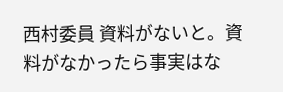西村委員 資料がないと。資料がなかったら事実はな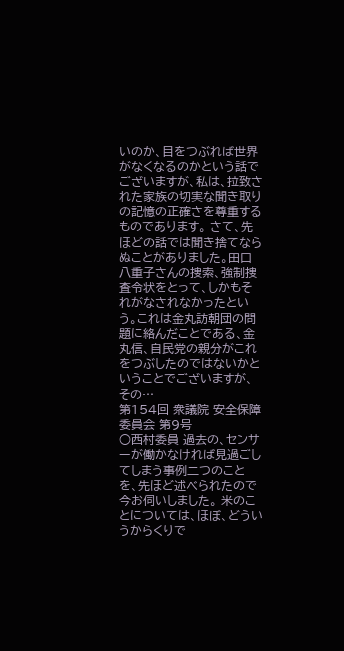いのか、目をつぶれば世界がなくなるのかという話でございますが、私は、拉致された家族の切実な聞き取りの記憶の正確さを尊重するものであります。 さて、先ほどの話では聞き捨てならぬことがありました。田口八重子さんの捜索、強制捜査令状をとって、しかもそれがなされなかったという。これは金丸訪朝団の問題に絡んだことである、金丸信、自民党の親分がこれをつぶしたのではないかということでございますが、その…
第154回 衆議院 安全保障委員会 第9号
○西村委員 過去の、センサーが働かなければ見過ごしてしまう事例二つのことを、先ほど述べられたので今お伺いしました。 米のことについては、ほぼ、どういうからくりで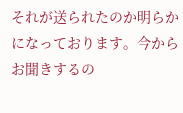それが送られたのか明らかになっております。今からお聞きするの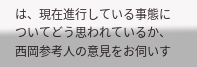は、現在進行している事態についてどう思われているか、西岡参考人の意見をお伺いす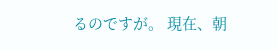るのですが。 現在、朝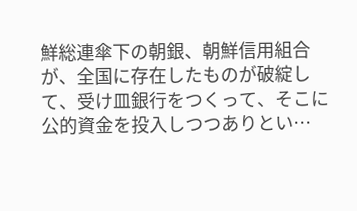鮮総連傘下の朝銀、朝鮮信用組合が、全国に存在したものが破綻して、受け皿銀行をつくって、そこに公的資金を投入しつつありとい…